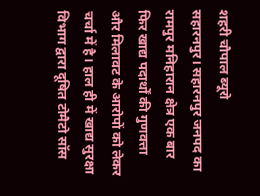शहरी चौपाल ब्यूरो
सहारनपुर। सहारनपुर जनपद का रामपुर मनिहारान क्षेत्र एक बार फिर खाद्य पदार्थों की गुणवत्ता और मिलावट के आरोपों को लेकर चर्चा में है। हाल ही में खाद्य सुरक्षा विभाग द्वारा दूषित टोमैटो सॉस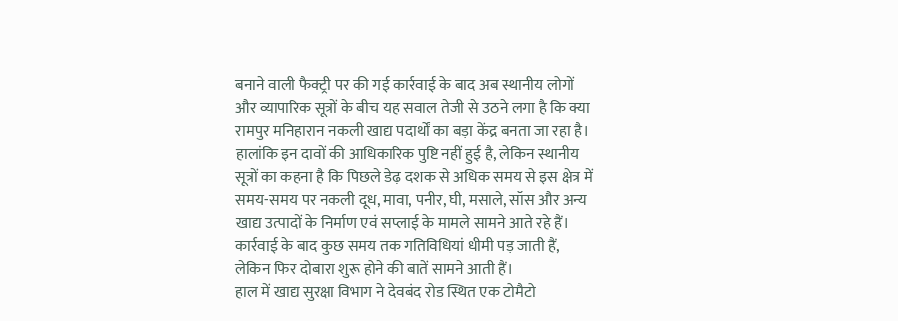बनाने वाली फैक्ट्री पर की गई कार्रवाई के बाद अब स्थानीय लोगों और व्यापारिक सूत्रों के बीच यह सवाल तेजी से उठने लगा है कि क्या रामपुर मनिहारान नकली खाद्य पदार्थों का बड़ा केंद्र बनता जा रहा है।
हालांकि इन दावों की आधिकारिक पुष्टि नहीं हुई है, लेकिन स्थानीय सूत्रों का कहना है कि पिछले डेढ़ दशक से अधिक समय से इस क्षेत्र में समय-समय पर नकली दूध, मावा, पनीर, घी, मसाले, सॉस और अन्य खाद्य उत्पादों के निर्माण एवं सप्लाई के मामले सामने आते रहे हैं। कार्रवाई के बाद कुछ समय तक गतिविधियां धीमी पड़ जाती हैं, लेकिन फिर दोबारा शुरू होने की बातें सामने आती हैं।
हाल में खाद्य सुरक्षा विभाग ने देवबंद रोड स्थित एक टोमैटो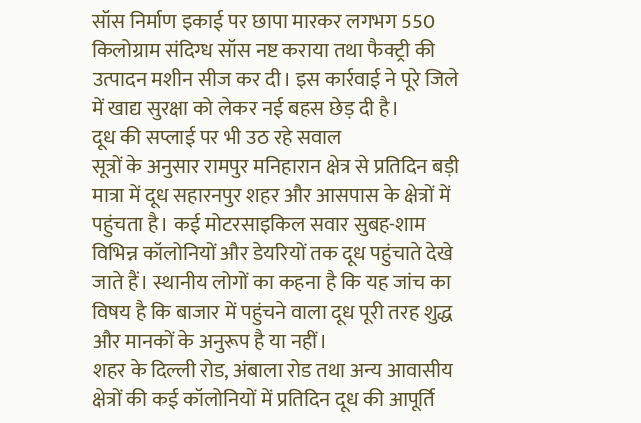सॉस निर्माण इकाई पर छापा मारकर लगभग 550 किलोग्राम संदिग्ध सॉस नष्ट कराया तथा फैक्ट्री की उत्पादन मशीन सीज कर दी। इस कार्रवाई ने पूरे जिले में खाद्य सुरक्षा को लेकर नई बहस छेड़ दी है।
दूध की सप्लाई पर भी उठ रहे सवाल
सूत्रों के अनुसार रामपुर मनिहारान क्षेत्र से प्रतिदिन बड़ी मात्रा में दूध सहारनपुर शहर और आसपास के क्षेत्रों में पहुंचता है। कई मोटरसाइकिल सवार सुबह-शाम विभिन्न कॉलोनियों और डेयरियों तक दूध पहुंचाते देखे जाते हैं। स्थानीय लोगों का कहना है कि यह जांच का विषय है कि बाजार में पहुंचने वाला दूध पूरी तरह शुद्ध और मानकों के अनुरूप है या नहीं।
शहर के दिल्ली रोड, अंबाला रोड तथा अन्य आवासीय क्षेत्रों की कई कॉलोनियों में प्रतिदिन दूध की आपूर्ति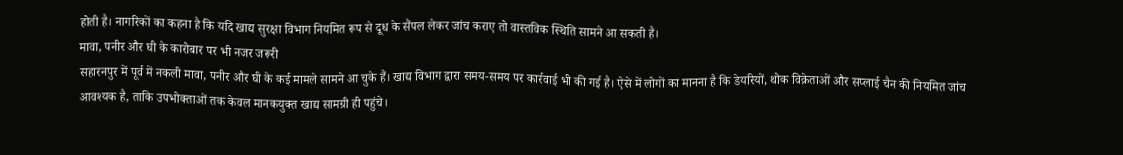होती है। नागरिकों का कहना है कि यदि खाद्य सुरक्षा विभाग नियमित रूप से दूध के सैंपल लेकर जांच कराए तो वास्तविक स्थिति सामने आ सकती है।
मावा, पनीर और घी के कारोबार पर भी नजर जरूरी
सहारनपुर में पूर्व में नकली मावा, पनीर और घी के कई मामले सामने आ चुके हैं। खाद्य विभाग द्वारा समय-समय पर कार्रवाई भी की गई है। ऐसे में लोगों का मानना है कि डेयरियों, थोक विक्रेताओं और सप्लाई चैन की नियमित जांच आवश्यक है, ताकि उपभोक्ताओं तक केवल मानकयुक्त खाद्य सामग्री ही पहुंचे।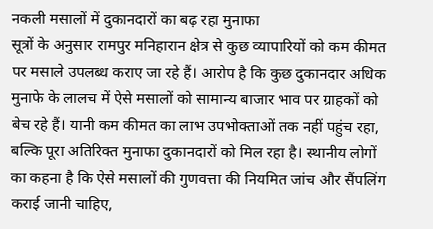नकली मसालों में दुकानदारों का बढ़ रहा मुनाफा
सूत्रों के अनुसार रामपुर मनिहारान क्षेत्र से कुछ व्यापारियों को कम कीमत पर मसाले उपलब्ध कराए जा रहे हैं। आरोप है कि कुछ दुकानदार अधिक मुनाफे के लालच में ऐसे मसालों को सामान्य बाजार भाव पर ग्राहकों को बेच रहे हैं। यानी कम कीमत का लाभ उपभोक्ताओं तक नहीं पहुंच रहा, बल्कि पूरा अतिरिक्त मुनाफा दुकानदारों को मिल रहा है। स्थानीय लोगों का कहना है कि ऐसे मसालों की गुणवत्ता की नियमित जांच और सैंपलिंग कराई जानी चाहिए,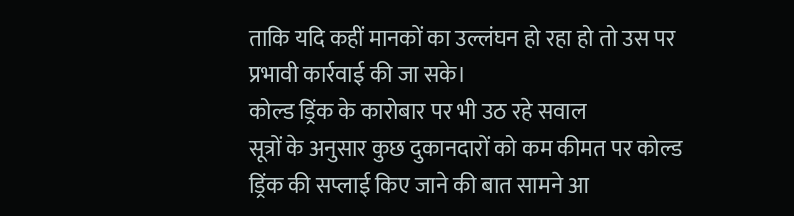ताकि यदि कहीं मानकों का उल्लंघन हो रहा हो तो उस पर प्रभावी कार्रवाई की जा सके।
कोल्ड ड्रिंक के कारोबार पर भी उठ रहे सवाल
सूत्रों के अनुसार कुछ दुकानदारों को कम कीमत पर कोल्ड ड्रिंक की सप्लाई किए जाने की बात सामने आ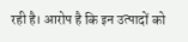रही है। आरोप है कि इन उत्पादों को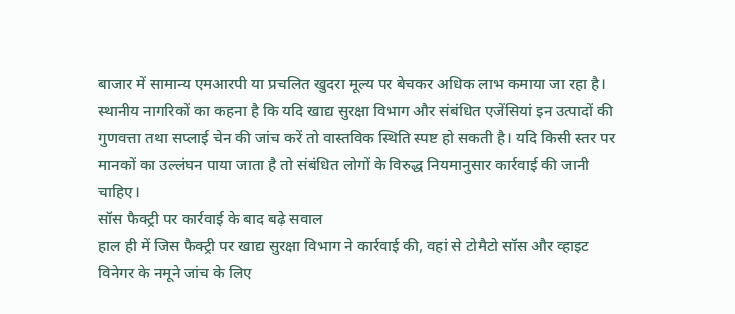बाजार में सामान्य एमआरपी या प्रचलित खुदरा मूल्य पर बेचकर अधिक लाभ कमाया जा रहा है। स्थानीय नागरिकों का कहना है कि यदि खाद्य सुरक्षा विभाग और संबंधित एजेंसियां इन उत्पादों की गुणवत्ता तथा सप्लाई चेन की जांच करें तो वास्तविक स्थिति स्पष्ट हो सकती है। यदि किसी स्तर पर मानकों का उल्लंघन पाया जाता है तो संबंधित लोगों के विरुद्ध नियमानुसार कार्रवाई की जानी चाहिए।
सॉस फैक्ट्री पर कार्रवाई के बाद बढ़े सवाल
हाल ही में जिस फैक्ट्री पर खाद्य सुरक्षा विभाग ने कार्रवाई की, वहां से टोमैटो सॉस और व्हाइट विनेगर के नमूने जांच के लिए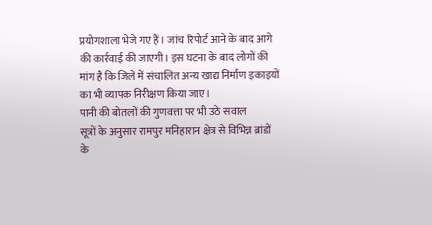प्रयोगशाला भेजे गए हैं। जांच रिपोर्ट आने के बाद आगे की कार्रवाई की जाएगी। इस घटना के बाद लोगों की मांग है कि जिले में संचालित अन्य खाद्य निर्माण इकाइयों का भी व्यापक निरीक्षण किया जाए।
पानी की बोतलों की गुणवत्ता पर भी उठे सवाल
सूत्रों के अनुसार रामपुर मनिहारान क्षेत्र से विभिन्न ब्रांडों के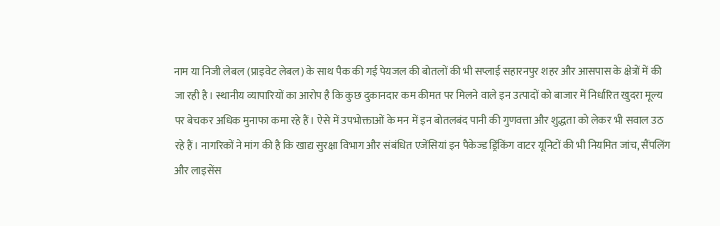नाम या निजी लेबल (प्राइवेट लेबल) के साथ पैक की गई पेयजल की बोतलों की भी सप्लाई सहारनपुर शहर और आसपास के क्षेत्रों में की जा रही है। स्थानीय व्यापारियों का आरोप है कि कुछ दुकानदार कम कीमत पर मिलने वाले इन उत्पादों को बाजार में निर्धारित खुदरा मूल्य पर बेचकर अधिक मुनाफा कमा रहे हैं। ऐसे में उपभोक्ताओं के मन में इन बोतलबंद पानी की गुणवत्ता और शुद्धता को लेकर भी सवाल उठ रहे हैं। नागरिकों ने मांग की है कि खाद्य सुरक्षा विभाग और संबंधित एजेंसियां इन पैकेज्ड ड्रिंकिंग वाटर यूनिटों की भी नियमित जांच, सैंपलिंग और लाइसेंस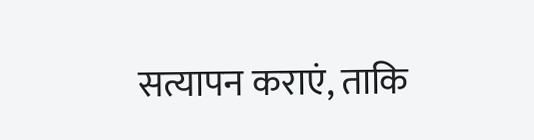सत्यापन कराएं, ताकि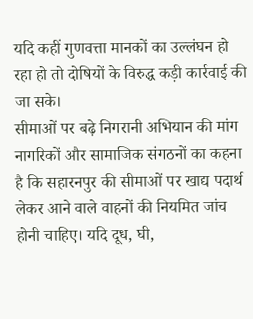यदि कहीं गुणवत्ता मानकों का उल्लंघन हो रहा हो तो दोषियों के विरुद्ध कड़ी कार्रवाई की जा सके।
सीमाओं पर बढ़े निगरानी अभियान की मांग
नागरिकों और सामाजिक संगठनों का कहना है कि सहारनपुर की सीमाओं पर खाद्य पदार्थ लेकर आने वाले वाहनों की नियमित जांच होनी चाहिए। यदि दूध, घी,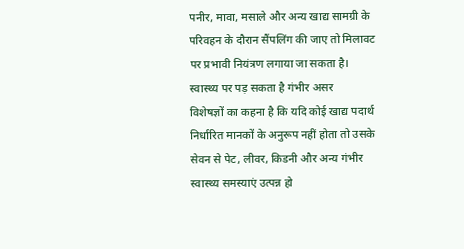पनीर, मावा, मसाले और अन्य खाद्य सामग्री के परिवहन के दौरान सैंपलिंग की जाए तो मिलावट पर प्रभावी नियंत्रण लगाया जा सकता है।
स्वास्थ्य पर पड़ सकता है गंभीर असर
विशेषज्ञों का कहना है कि यदि कोई खाद्य पदार्थ निर्धारित मानकों के अनुरूप नहीं होता तो उसके सेवन से पेट, लीवर, किडनी और अन्य गंभीर स्वास्थ्य समस्याएं उत्पन्न हो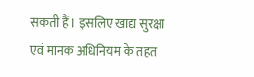सकती हैं। इसलिए खाद्य सुरक्षा एवं मानक अधिनियम के तहत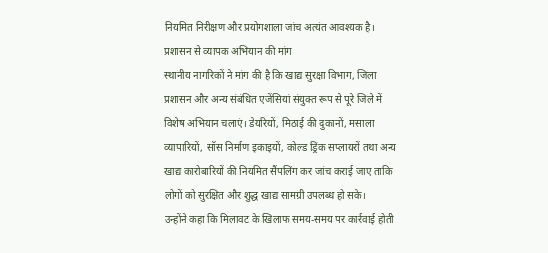नियमित निरीक्षण और प्रयोगशाला जांच अत्यंत आवश्यक है।
प्रशासन से व्यापक अभियान की मांग
स्थानीय नागरिकों ने मांग की है कि खाद्य सुरक्षा विभाग, जिला प्रशासन और अन्य संबंधित एजेंसियां संयुक्त रूप से पूरे जिले में विशेष अभियान चलाएं। डेयरियों, मिठाई की दुकानों, मसाला व्यापारियों, सॉस निर्माण इकाइयों, कोल्ड ड्रिंक सप्लायरों तथा अन्य खाद्य कारोबारियों की नियमित सैंपलिंग कर जांच कराई जाए ताकि लोगों को सुरक्षित और शुद्ध खाद्य सामग्री उपलब्ध हो सके।
उन्होंने कहा कि मिलावट के खिलाफ समय-समय पर कार्रवाई होती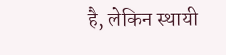है, लेकिन स्थायी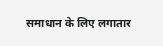समाधान के लिए लगातार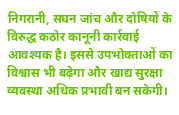निगरानी, सघन जांच और दोषियों के विरुद्ध कठोर कानूनी कार्रवाई आवश्यक है। इससे उपभोक्ताओं का विश्वास भी बढ़ेगा और खाद्य सुरक्षा व्यवस्था अधिक प्रभावी बन सकेगी।